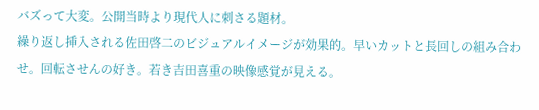バズって大変。公開当時より現代人に刺さる題材。
繰り返し挿入される佐田啓二のビジュアルイメージが効果的。早いカットと長回しの組み合わせ。回転させんの好き。若き吉田喜重の映像感覚が見える。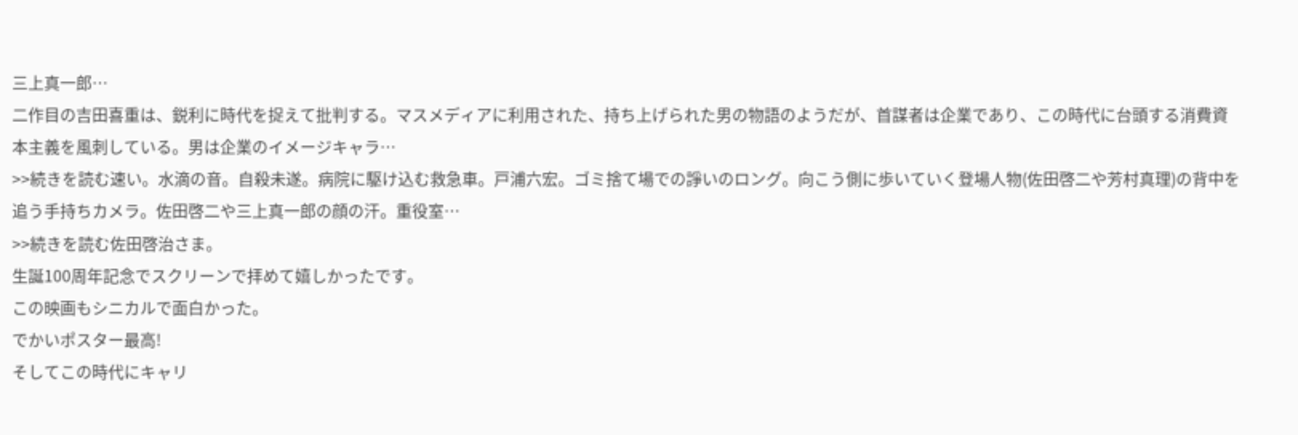三上真一郎…
二作目の吉田喜重は、鋭利に時代を捉えて批判する。マスメディアに利用された、持ち上げられた男の物語のようだが、首謀者は企業であり、この時代に台頭する消費資本主義を風刺している。男は企業のイメージキャラ…
>>続きを読む速い。水滴の音。自殺未遂。病院に駆け込む救急車。戸浦六宏。ゴミ捨て場での諍いのロング。向こう側に歩いていく登場人物(佐田啓二や芳村真理)の背中を追う手持ちカメラ。佐田啓二や三上真一郎の顔の汗。重役室…
>>続きを読む佐田啓治さま。
生誕100周年記念でスクリーンで拝めて嬉しかったです。
この映画もシニカルで面白かった。
でかいポスター最高!
そしてこの時代にキャリ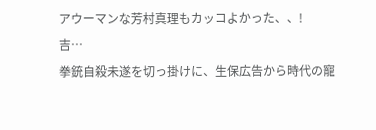アウーマンな芳村真理もカッコよかった、、!
吉…
拳銃自殺未遂を切っ掛けに、生保広告から時代の寵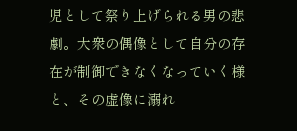児として祭り上げられる男の悲劇。大衆の偶像として自分の存在が制御できなくなっていく様と、その虚像に溺れ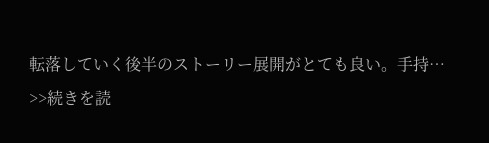転落していく後半のストーリー展開がとても良い。手持…
>>続きを読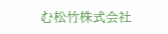む松竹株式会社